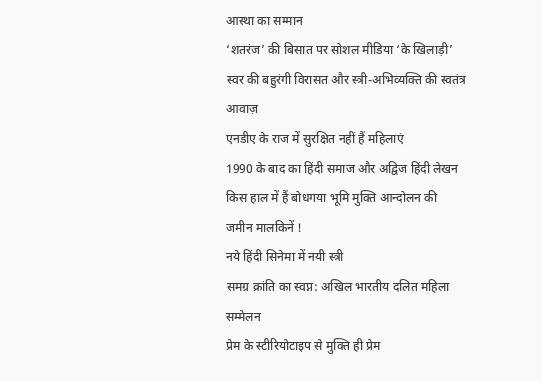आस्था का सम्मान
‘शतरंज’ की बिसात पर सोशल मीडिया ‘के खिलाड़ी’
स्वर की बहुरंगी विरासत और स्त्री-अभिव्यक्ति की स्वतंत्र आवाज़
एनडीए के राज में सुरक्षित नहीं हैं महिलाएं
1990 के बाद का हिंदी समाज और अद्विज हिंदी लेखन
किस हाल में हैं बोधगया भूमि मुक्ति आन्दोलन की जमीन मालकिनें !
नये हिंदी सिनेमा में नयी स्त्री
समग्र क्रांति का स्वप्न: अखिल भारतीय दलित महिला सम्मेलन
प्रेम के स्टीरियोटाइप से मुक्ति ही प्रेम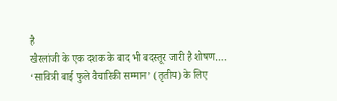है
खैरलांजी के एक दशक के बाद भी बदस्तूर जारी है शोषण….
‘सावित्री बाई फुले वैचारिकी सम्मान’ (तृतीय) के लिए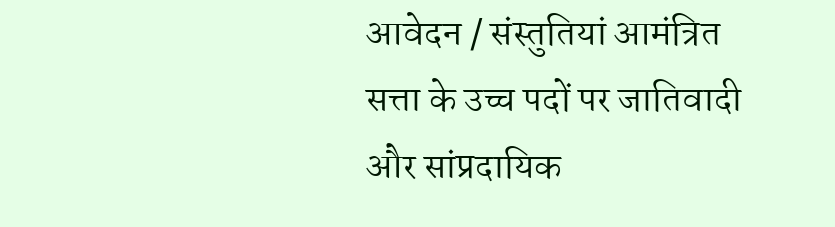आवेदन / संस्तुतियां आमंत्रित
सत्ता के उच्च पदों पर जातिवादी और सांप्रदायिक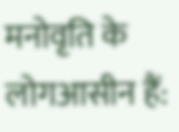मनोवृति के लोगआसीन हैं: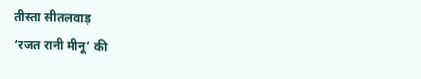तीस्ता सीतलवाड़
‘रजत रानी मीनू’ की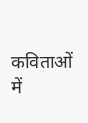कविताओं में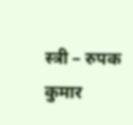स्त्री – रुपक कुमार